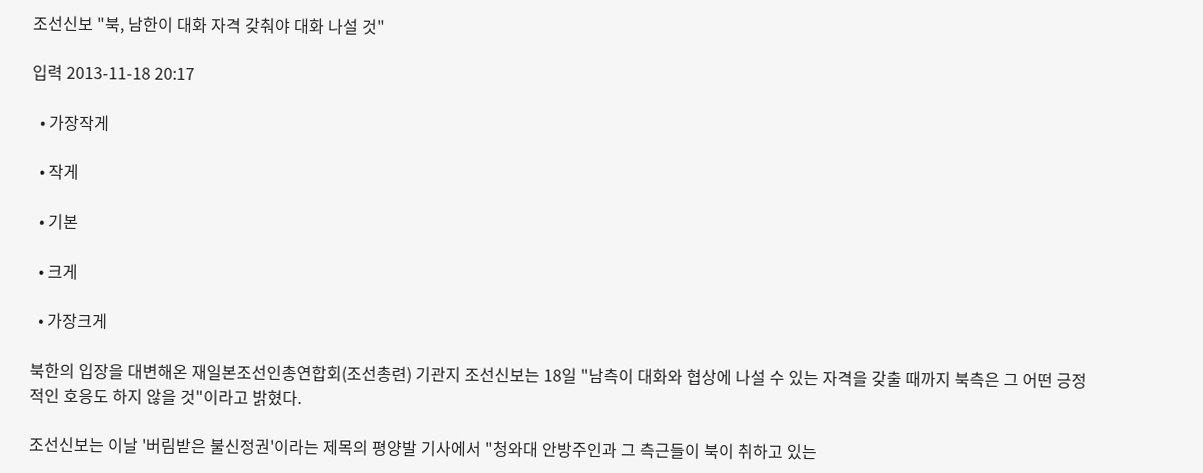조선신보 "북, 남한이 대화 자격 갖춰야 대화 나설 것"

입력 2013-11-18 20:17

  • 가장작게

  • 작게

  • 기본

  • 크게

  • 가장크게

북한의 입장을 대변해온 재일본조선인총연합회(조선총련) 기관지 조선신보는 18일 "남측이 대화와 협상에 나설 수 있는 자격을 갖출 때까지 북측은 그 어떤 긍정적인 호응도 하지 않을 것"이라고 밝혔다.

조선신보는 이날 '버림받은 불신정권'이라는 제목의 평양발 기사에서 "청와대 안방주인과 그 측근들이 북이 취하고 있는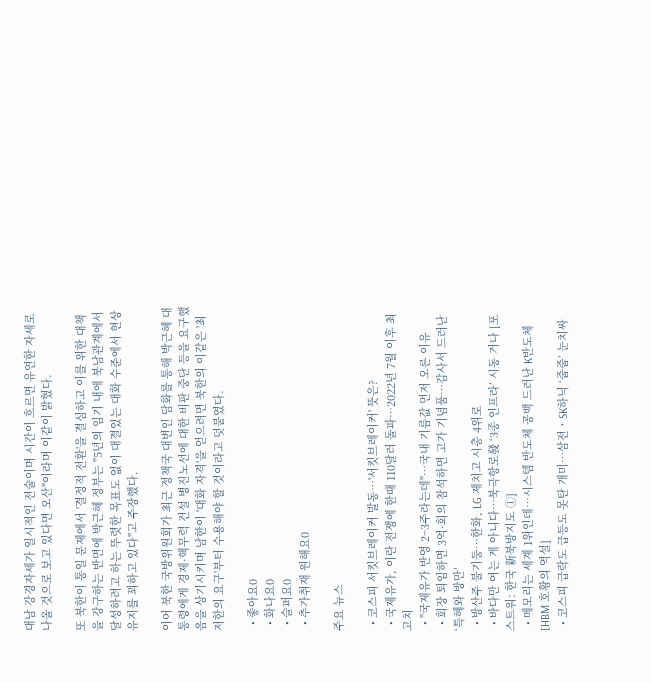대남 강경자세가 일시적인 전술이며 시간이 흐르면 유연한 자세로 나올 것으로 보고 있다면 오산"이라며 이같이 밝혔다.

또 북한이 통일 문제에서 '결정적 전환'을 결심하고 이를 위한 대책을 강구하는 반면에 박근혜 정부는 "5년의 임기 내에 북남관계에서 달성하려고 하는 뚜렷한 목표도 없이 대결있는 대화 수준에서 현상유지를 꾀하고 있다"고 주장했다.

이어 북한 국방위원회가 최근 정책국 대변인 담화를 통해 박근혜 대통령에게 경제·핵무력 건설 병진노선에 대한 비판 중단 등을 요구했음을 상기시키며 남한이 '대화 자격'을 얻으려면 북한의 이같은 '최저한의 요구'부터 수용해야 할 것이라고 덧붙였다.

  • 좋아요0
  • 화나요0
  • 슬퍼요0
  • 추가취재 원해요0

주요 뉴스

  • 코스피 서킷브레이커 발동…'서킷브레이커' 뜻은?
  • 국제유가, 이란 전쟁에 한때 110달러 돌파…2022년 7월 이후 최고치
  • "국제유가 반영 2~3주라는데"…국내 기름값 먼저 오른 이유
  • 회장 퇴임하면 3억·회의 참석하면 고가 기념품…감사서 드러난 ‘특혜와 방만’
  • 방산주 불기둥…한화, LG 제치고 시총 4위로
  • 바다만 여는 게 아니다…북극항로發 ‘3종 인프라’ 시동 거나 [포스트워: 한국 新북방지도 ①]
  • 메모리는 세계 1위인데…시스템 반도체 공백 드러난 K반도체 [HBM 호황의 역설]
  • 코스피 급락도 급등도 못탄 개미⋯삼전ㆍSK하닉 ‘줍줍’ 눈치싸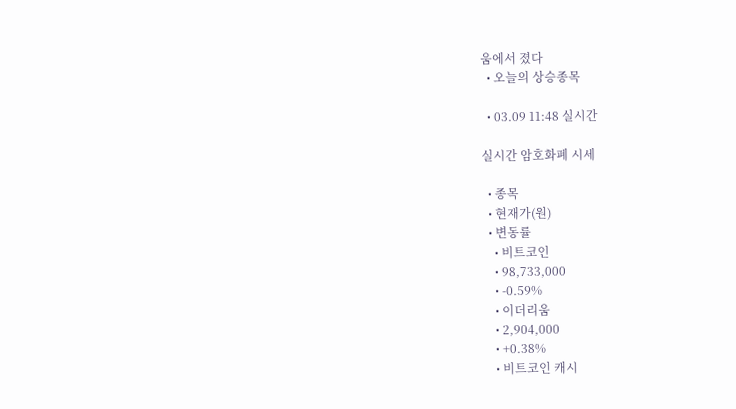움에서 졌다
  • 오늘의 상승종목

  • 03.09 11:48 실시간

실시간 암호화폐 시세

  • 종목
  • 현재가(원)
  • 변동률
    • 비트코인
    • 98,733,000
    • -0.59%
    • 이더리움
    • 2,904,000
    • +0.38%
    • 비트코인 캐시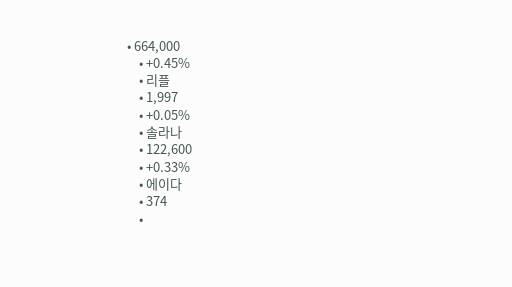• 664,000
    • +0.45%
    • 리플
    • 1,997
    • +0.05%
    • 솔라나
    • 122,600
    • +0.33%
    • 에이다
    • 374
    •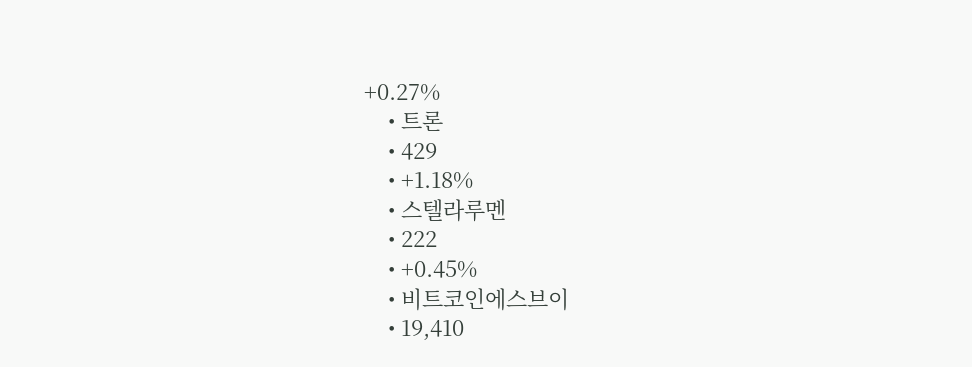+0.27%
    • 트론
    • 429
    • +1.18%
    • 스텔라루멘
    • 222
    • +0.45%
    • 비트코인에스브이
    • 19,410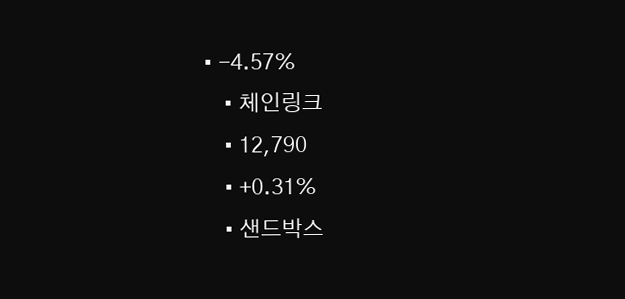• -4.57%
    • 체인링크
    • 12,790
    • +0.31%
    • 샌드박스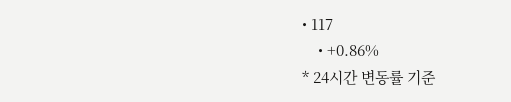• 117
    • +0.86%
* 24시간 변동률 기준